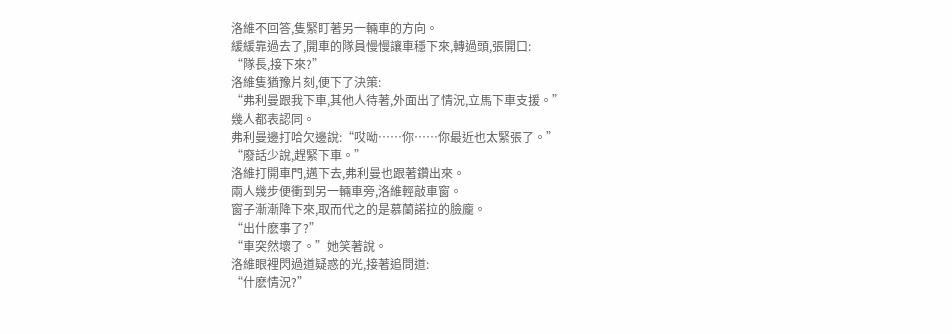洛維不回答,隻緊盯著另一輛車的方向。
緩緩靠過去了,開車的隊員慢慢讓車穩下來,轉過頭,張開口:
“隊長,接下來?”
洛維隻猶豫片刻,便下了決策:
“弗利曼跟我下車,其他人待著,外面出了情況,立馬下車支援。”
幾人都表認同。
弗利曼邊打哈欠邊說:“哎呦……你……你最近也太緊張了。”
“廢話少說,趕緊下車。”
洛維打開車門,邁下去,弗利曼也跟著鑽出來。
兩人幾步便衝到另一輛車旁,洛維輕敲車窗。
窗子漸漸降下來,取而代之的是慕蘭諾拉的臉龐。
“出什麽事了?”
“車突然壞了。”她笑著說。
洛維眼裡閃過道疑惑的光,接著追問道:
“什麽情況?”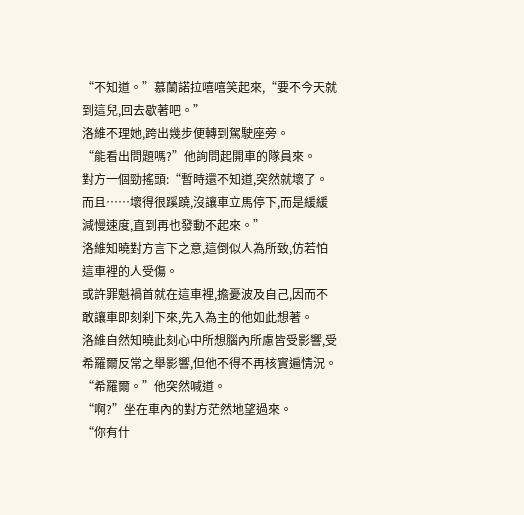“不知道。”慕蘭諾拉嘻嘻笑起來,“要不今天就到這兒,回去歇著吧。”
洛維不理她,跨出幾步便轉到駕駛座旁。
“能看出問題嗎?”他詢問起開車的隊員來。
對方一個勁搖頭:“暫時還不知道,突然就壞了。而且……壞得很蹊蹺,沒讓車立馬停下,而是緩緩減慢速度,直到再也發動不起來。”
洛維知曉對方言下之意,這倒似人為所致,仿若怕這車裡的人受傷。
或許罪魁禍首就在這車裡,擔憂波及自己,因而不敢讓車即刻刹下來,先入為主的他如此想著。
洛維自然知曉此刻心中所想腦內所慮皆受影響,受希羅爾反常之舉影響,但他不得不再核實遍情況。
“希羅爾。”他突然喊道。
“啊?”坐在車內的對方茫然地望過來。
“你有什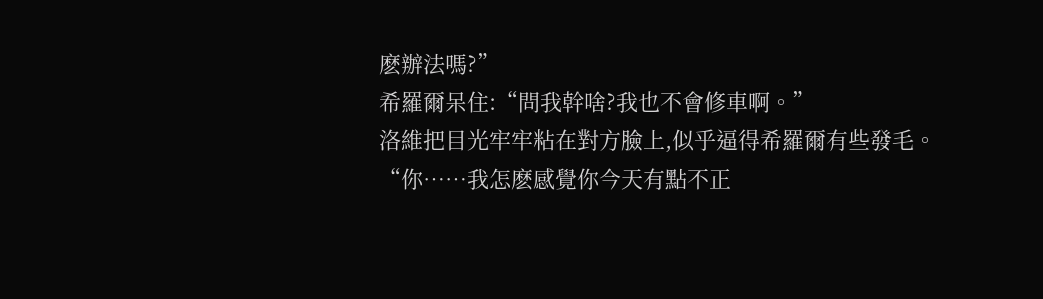麽辦法嗎?”
希羅爾呆住:“問我幹啥?我也不會修車啊。”
洛維把目光牢牢粘在對方臉上,似乎逼得希羅爾有些發毛。
“你……我怎麽感覺你今天有點不正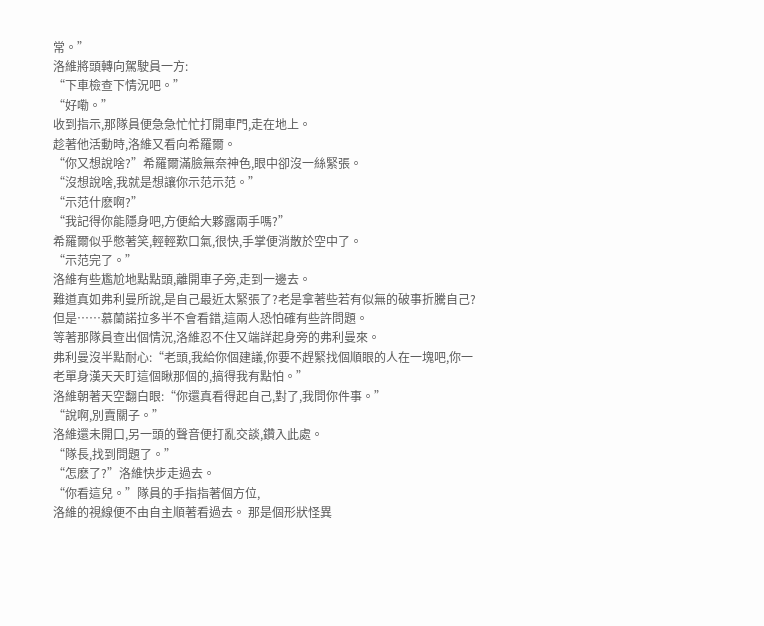常。”
洛維將頭轉向駕駛員一方:
“下車檢查下情況吧。”
“好嘞。”
收到指示,那隊員便急急忙忙打開車門,走在地上。
趁著他活動時,洛維又看向希羅爾。
“你又想說啥?”希羅爾滿臉無奈神色,眼中卻沒一絲緊張。
“沒想說啥,我就是想讓你示范示范。”
“示范什麽啊?”
“我記得你能隱身吧,方便給大夥露兩手嗎?”
希羅爾似乎憋著笑,輕輕歎口氣,很快,手掌便消散於空中了。
“示范完了。”
洛維有些尷尬地點點頭,離開車子旁,走到一邊去。
難道真如弗利曼所說,是自己最近太緊張了?老是拿著些若有似無的破事折騰自己?但是……慕蘭諾拉多半不會看錯,這兩人恐怕確有些許問題。
等著那隊員查出個情況,洛維忍不住又端詳起身旁的弗利曼來。
弗利曼沒半點耐心:“老頭,我給你個建議,你要不趕緊找個順眼的人在一塊吧,你一老單身漢天天盯這個瞅那個的,搞得我有點怕。”
洛維朝著天空翻白眼:“你還真看得起自己,對了,我問你件事。”
“說啊,別賣關子。”
洛維還未開口,另一頭的聲音便打亂交談,鑽入此處。
“隊長,找到問題了。”
“怎麽了?”洛維快步走過去。
“你看這兒。”隊員的手指指著個方位,
洛維的視線便不由自主順著看過去。 那是個形狀怪異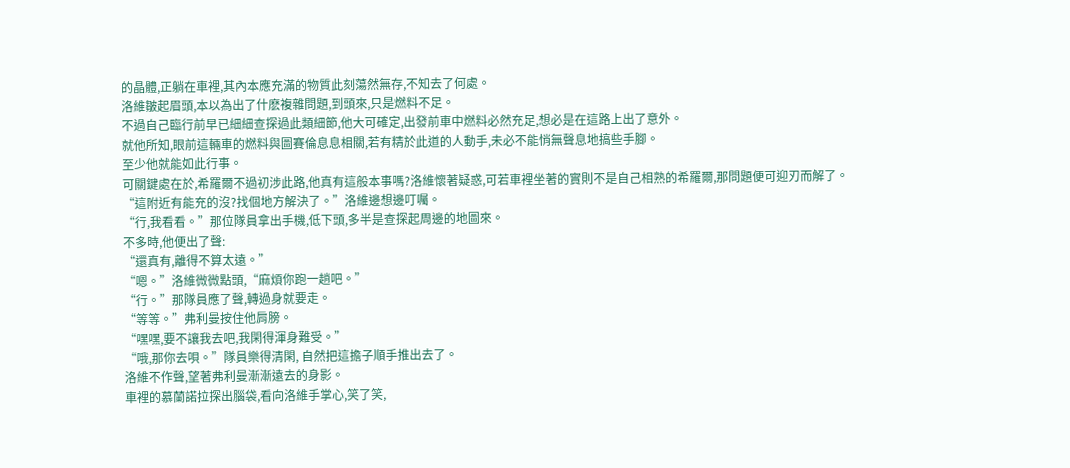的晶體,正躺在車裡,其內本應充滿的物質此刻蕩然無存,不知去了何處。
洛維皺起眉頭,本以為出了什麽複雜問題,到頭來,只是燃料不足。
不過自己臨行前早已細細查探過此類細節,他大可確定,出發前車中燃料必然充足,想必是在這路上出了意外。
就他所知,眼前這輛車的燃料與圖賽倫息息相關,若有精於此道的人動手,未必不能悄無聲息地搞些手腳。
至少他就能如此行事。
可關鍵處在於,希羅爾不過初涉此路,他真有這般本事嗎?洛維懷著疑惑,可若車裡坐著的實則不是自己相熟的希羅爾,那問題便可迎刃而解了。
“這附近有能充的沒?找個地方解決了。”洛維邊想邊叮囑。
“行,我看看。”那位隊員拿出手機,低下頭,多半是查探起周邊的地圖來。
不多時,他便出了聲:
“還真有,離得不算太遠。”
“嗯。”洛維微微點頭,“麻煩你跑一趟吧。”
“行。”那隊員應了聲,轉過身就要走。
“等等。”弗利曼按住他肩膀。
“嘿嘿,要不讓我去吧,我閑得渾身難受。”
“哦,那你去唄。”隊員樂得清閑, 自然把這擔子順手推出去了。
洛維不作聲,望著弗利曼漸漸遠去的身影。
車裡的慕蘭諾拉探出腦袋,看向洛維手掌心,笑了笑,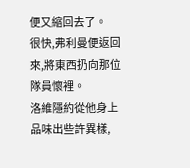便又縮回去了。
很快,弗利曼便返回來,將東西扔向那位隊員懷裡。
洛維隱約從他身上品味出些許異樣,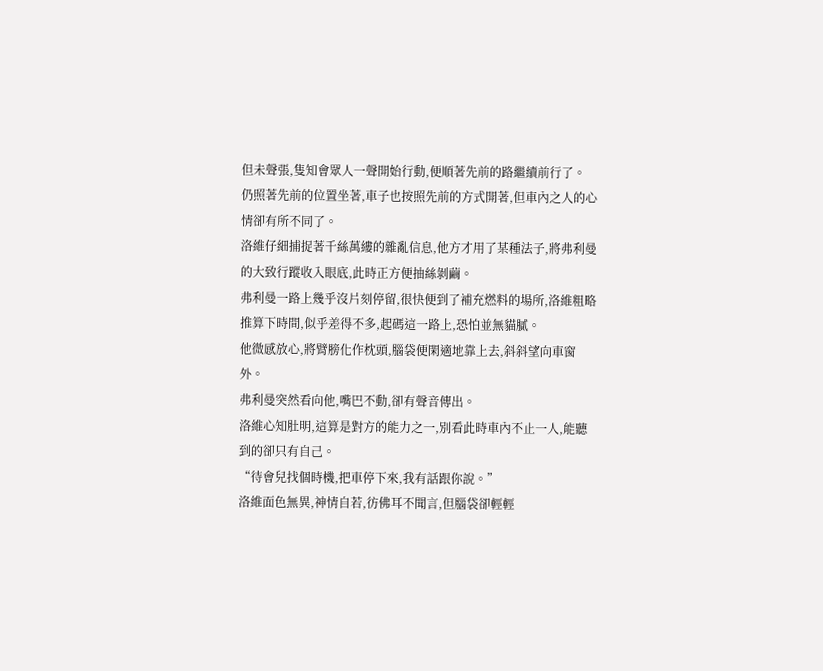但未聲張,隻知會眾人一聲開始行動,便順著先前的路繼續前行了。
仍照著先前的位置坐著,車子也按照先前的方式開著,但車內之人的心情卻有所不同了。
洛維仔細捕捉著千絲萬縷的雜亂信息,他方才用了某種法子,將弗利曼的大致行蹤收入眼底,此時正方便抽絲剝繭。
弗利曼一路上幾乎沒片刻停留,很快便到了補充燃料的場所,洛維粗略推算下時間,似乎差得不多,起碼這一路上,恐怕並無貓膩。
他微感放心,將臂膀化作枕頭,腦袋便閑適地靠上去,斜斜望向車窗外。
弗利曼突然看向他,嘴巴不動,卻有聲音傳出。
洛維心知肚明,這算是對方的能力之一,別看此時車內不止一人,能聽到的卻只有自己。
“待會兒找個時機,把車停下來,我有話跟你說。”
洛維面色無異,神情自若,彷佛耳不聞言,但腦袋卻輕輕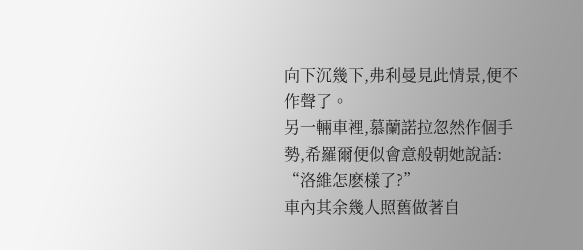向下沉幾下,弗利曼見此情景,便不作聲了。
另一輛車裡,慕蘭諾拉忽然作個手勢,希羅爾便似會意般朝她說話:
“洛維怎麽樣了?”
車內其余幾人照舊做著自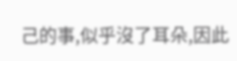己的事,似乎沒了耳朵,因此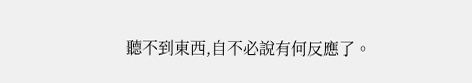聽不到東西,自不必說有何反應了。